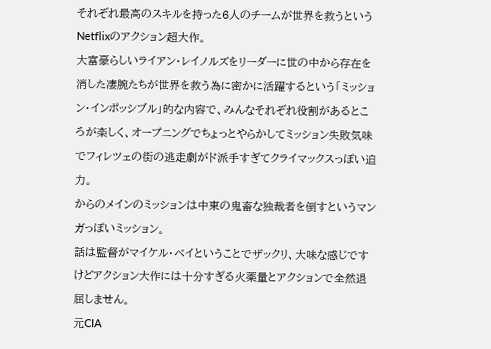それぞれ最高のスキルを持った6人のチームが世界を救うというNetflixのアクション超大作。
大富豪らしいライアン・レイノルズをリーダーに世の中から存在を消した凄腕たちが世界を救う為に密かに活躍するという「ミッション・インポッシブル」的な内容で、みんなそれぞれ役割があるところが楽しく、オープニングでちょっとやらかしてミッション失敗気味でフィレツェの街の逃走劇がド派手すぎてクライマックスっぽい迫力。
からのメインのミッションは中東の鬼畜な独裁者を倒すというマンガっぽいミッション。
話は監督がマイケル・ベイということでザックリ、大味な感じですけどアクション大作には十分すぎる火薬量とアクションで全然退屈しません。
元CIA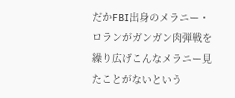だかFBI出身のメラニー・ロランがガンガン肉弾戦を繰り広げこんなメラニー見たことがないという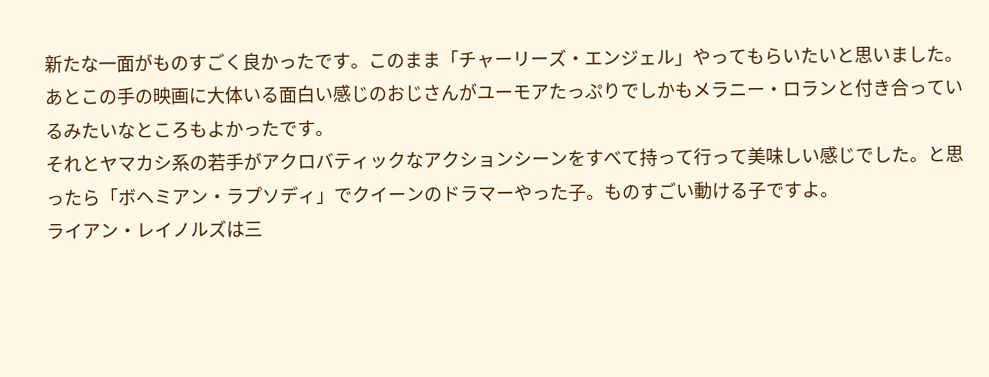新たな一面がものすごく良かったです。このまま「チャーリーズ・エンジェル」やってもらいたいと思いました。
あとこの手の映画に大体いる面白い感じのおじさんがユーモアたっぷりでしかもメラニー・ロランと付き合っているみたいなところもよかったです。
それとヤマカシ系の若手がアクロバティックなアクションシーンをすべて持って行って美味しい感じでした。と思ったら「ボヘミアン・ラプソディ」でクイーンのドラマーやった子。ものすごい動ける子ですよ。
ライアン・レイノルズは三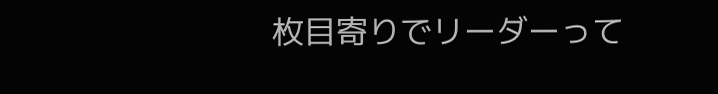枚目寄りでリーダーって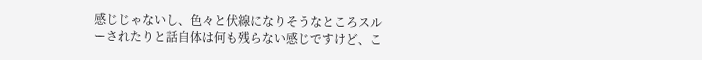感じじゃないし、色々と伏線になりそうなところスルーされたりと話自体は何も残らない感じですけど、こ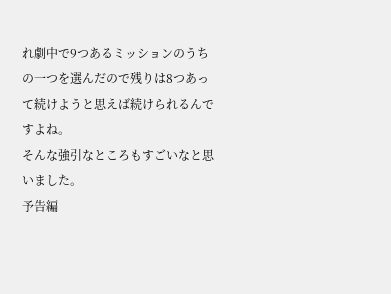れ劇中で9つあるミッションのうちの一つを選んだので残りは8つあって続けようと思えば続けられるんですよね。
そんな強引なところもすごいなと思いました。
予告編